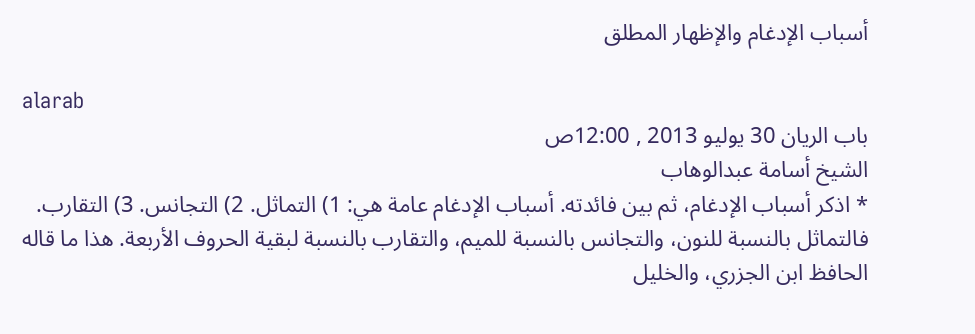أسباب الإدغام والإظهار المطلق

alarab
باب الريان 30 يوليو 2013 , 12:00ص
الشيخ أسامة عبدالوهاب
* اذكر أسباب الإدغام، ثم بين فائدته. أسباب الإدغام عامة هي: 1) التماثل. 2) التجانس. 3) التقارب. فالتماثل بالنسبة للنون، والتجانس بالنسبة للميم، والتقارب بالنسبة لبقية الحروف الأربعة. هذا ما قاله الحافظ ابن الجزري، والخليل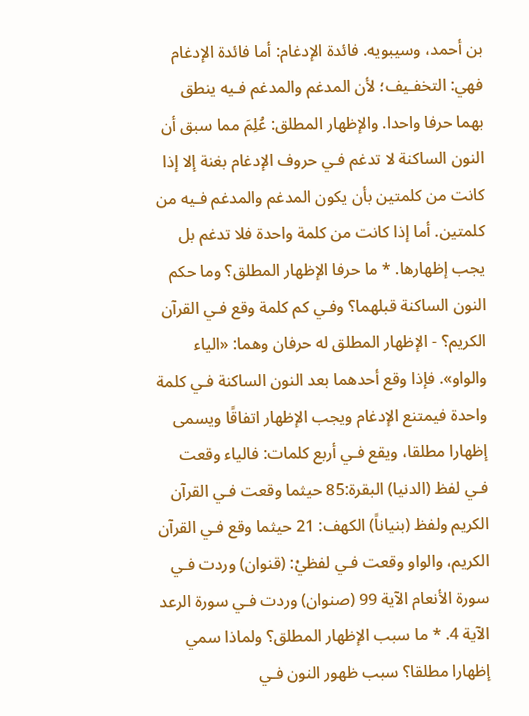بن أحمد، وسيبويه. فائدة الإدغام: أما فائدة الإدغام فهي: التخفـيف؛ لأن المدغم والمدغم فـيه ينطق بهما حرفا واحدا. والإظهار المطلق: عُلِمَ مما سبق أن النون الساكنة لا تدغم فـي حروف الإدغام بغنة إلا إذا كانت من كلمتين بأن يكون المدغم والمدغم فـيه من كلمتين. أما إذا كانت من كلمة واحدة فلا تدغم بل يجب إظهارها. * ما حرفا الإظهار المطلق؟ وما حكم النون الساكنة قبلهما؟ وفـي كم كلمة وقع فـي القرآن الكريم؟ - الإظهار المطلق له حرفان وهما: «الياء والواو». فإذا وقع أحدهما بعد النون الساكنة فـي كلمة واحدة فيمتنع الإدغام ويجب الإظهار اتفاقًا ويسمى إظهارا مطلقا، ويقع فـي أربع كلمات: فالياء وقعت فـي لفظ (الدنيا) البقرة:85 حيثما وقعت فـي القرآن الكريم ولفظ (بنياناً) الكهف: 21 حيثما وقع فـي القرآن الكريم، والواو وقعت فـي لفظيْ: (قنوان) وردت فـي سورة الأنعام الآية 99 (صنوان) وردت فـي سورة الرعد الآية 4. * ما سبب الإظهار المطلق؟ ولماذا سمي إظهارا مطلقا؟ سبب ظهور النون فـي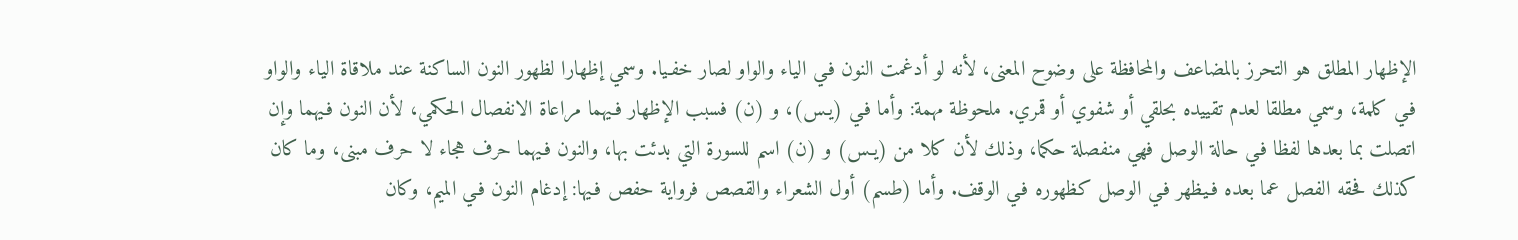الإظهار المطلق هو التحرز بالمضاعف والمحافظة على وضوح المعنى، لأنه لو أدغمت النون فـي الياء والواو لصار خفـيا. وسمي إظهارا لظهور النون الساكنة عند ملاقاة الياء والواو فـي كلمة، وسمي مطلقا لعدم تقييده بحلقي أو شفوي أو قمري. ملحوظة مهمة: وأما فـي (يـس)، و (ن) فسبب الإظهار فـيهما مراعاة الانفصال الحكمي، لأن النون فـيهما وإن اتصلت بما بعدها لفظا فـي حالة الوصل فهي منفصلة حكما، وذلك لأن كلا من (يـس) و (ن) اسم للسورة التي بدئت بها، والنون فـيهما حرف هجاء لا حرف مبنى، وما كان كذلك فحقه الفصل عما بعده فـيظهر فـي الوصل كظهوره فـي الوقف. وأما (طسم) أول الشعراء والقصص فرواية حفص فـيها: إدغام النون فـي الميم، وكان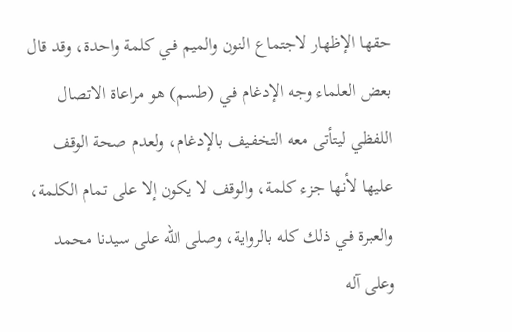حقها الإظهار لاجتماع النون والميم فـي كلمة واحدة، وقد قال بعض العلماء وجه الإدغام فـي (طسم) هو مراعاة الاتصال اللفظي ليتأتى معه التخفـيف بالإدغام، ولعدم صحة الوقف عليها لأنها جزء كلمة، والوقف لا يكون إلا على تمام الكلمة، والعبرة فـي ذلك كله بالرواية، وصلى الله على سيدنا محمد وعلى آله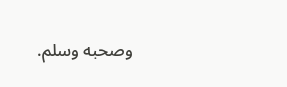وصحبه وسلم.